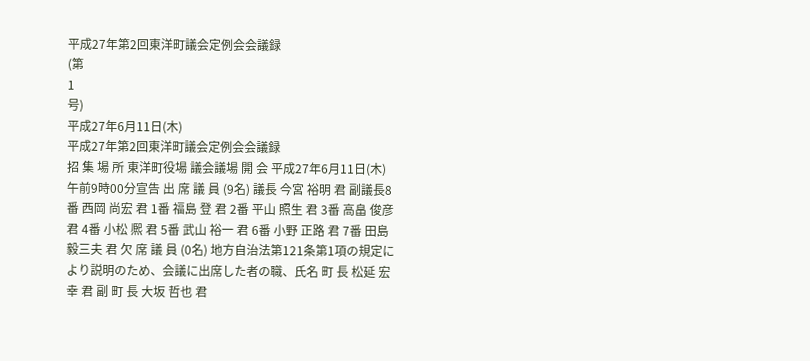平成27年第2回東洋町議会定例会会議録
(第
1
号)
平成27年6月11日(木)
平成27年第2回東洋町議会定例会会議録
招 集 場 所 東洋町役場 議会議場 開 会 平成27年6月11日(木) 午前9時00分宣告 出 席 議 員 (9名) 議長 今宮 裕明 君 副議長8番 西岡 尚宏 君 1番 福島 登 君 2番 平山 照生 君 3番 高畠 俊彦 君 4番 小松 熈 君 5番 武山 裕一 君 6番 小野 正路 君 7番 田島毅三夫 君 欠 席 議 員 (0名) 地方自治法第121条第1項の規定により説明のため、会議に出席した者の職、氏名 町 長 松延 宏幸 君 副 町 長 大坂 哲也 君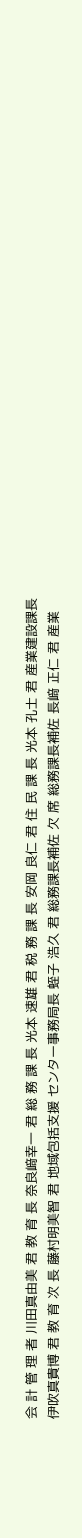会 計 管 理 者 川田真由美 君 教 育 長 奈良﨑幸一 君 総 務 課 長 光本 速雄 君 税 務 課 長 安岡 良仁 君 住 民 課 長 光本 孔士 君 産業建設課長 伊吹真貴博 君 教 育 次 長 藤村明美智 君 地域包括支援 センター事務局長 蛭子 浩久 君 総務課長補佐 欠 席 総務課長補佐 長﨑 正仁 君 産業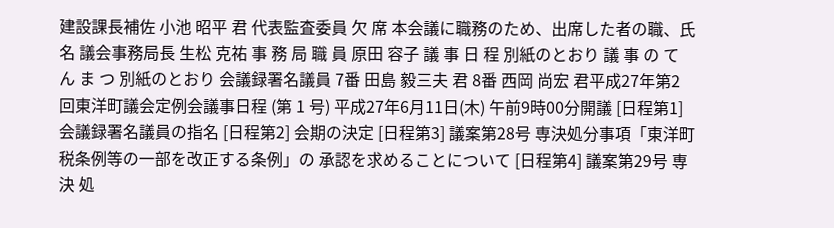建設課長補佐 小池 昭平 君 代表監査委員 欠 席 本会議に職務のため、出席した者の職、氏名 議会事務局長 生松 克祐 事 務 局 職 員 原田 容子 議 事 日 程 別紙のとおり 議 事 の て ん ま つ 別紙のとおり 会議録署名議員 7番 田島 毅三夫 君 8番 西岡 尚宏 君平成27年第2回東洋町議会定例会議事日程 (第 1 号) 平成27年6月11日(木) 午前9時00分開議 [日程第1] 会議録署名議員の指名 [日程第2] 会期の決定 [日程第3] 議案第28号 専決処分事項「東洋町税条例等の一部を改正する条例」の 承認を求めることについて [日程第4] 議案第29号 専 決 処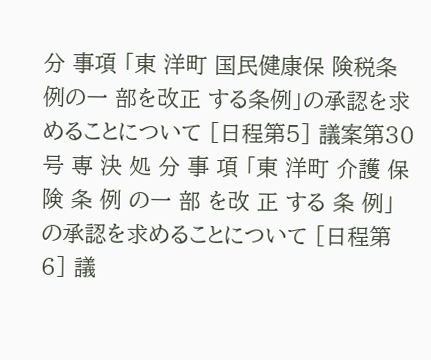分 事項 「東 洋町 国民健康保 険税条例の一 部を改正 する条例」の承認を求めることについて [日程第5] 議案第30号 専 決 処 分 事 項 「東 洋町 介護 保 険 条 例 の一 部 を改 正 する 条 例」の承認を求めることについて [日程第6] 議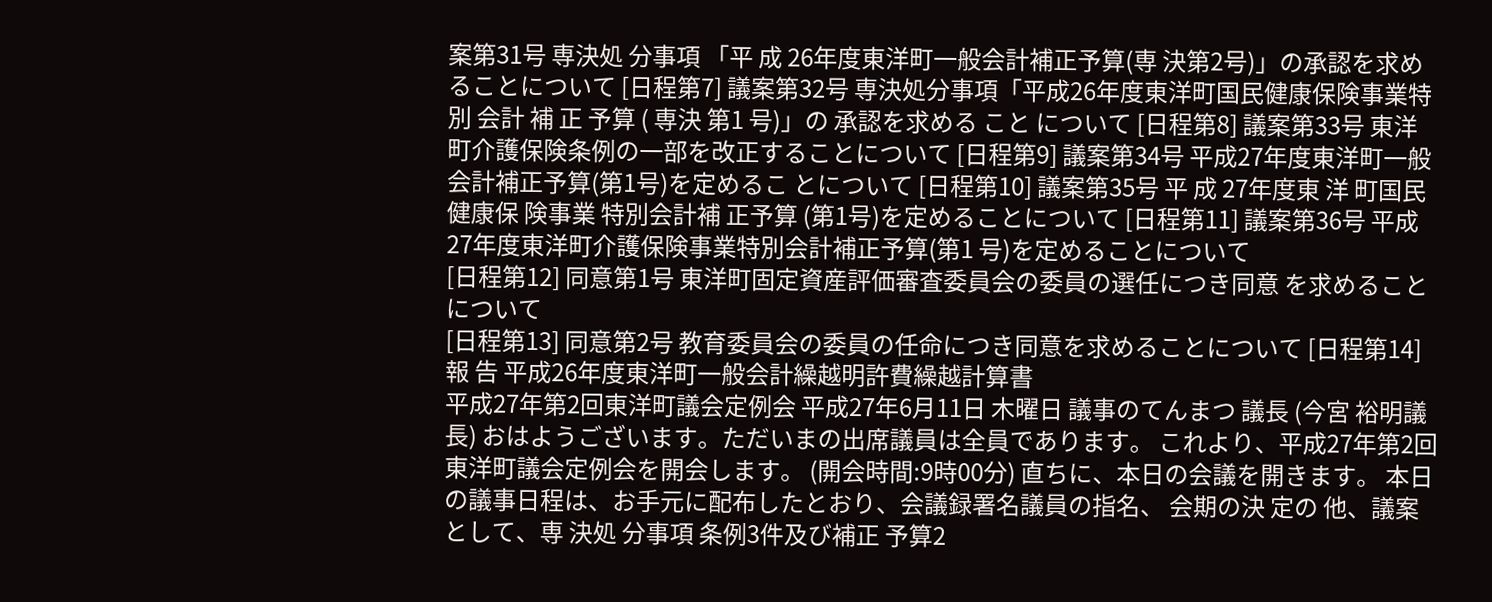案第31号 専決処 分事項 「平 成 26年度東洋町一般会計補正予算(専 決第2号)」の承認を求めることについて [日程第7] 議案第32号 専決処分事項「平成26年度東洋町国民健康保険事業特別 会計 補 正 予算 ( 専決 第1 号)」の 承認を求める こと について [日程第8] 議案第33号 東洋町介護保険条例の一部を改正することについて [日程第9] 議案第34号 平成27年度東洋町一般会計補正予算(第1号)を定めるこ とについて [日程第10] 議案第35号 平 成 27年度東 洋 町国民 健康保 険事業 特別会計補 正予算 (第1号)を定めることについて [日程第11] 議案第36号 平成27年度東洋町介護保険事業特別会計補正予算(第1 号)を定めることについて
[日程第12] 同意第1号 東洋町固定資産評価審査委員会の委員の選任につき同意 を求めることについて
[日程第13] 同意第2号 教育委員会の委員の任命につき同意を求めることについて [日程第14] 報 告 平成26年度東洋町一般会計繰越明許費繰越計算書
平成27年第2回東洋町議会定例会 平成27年6月11日 木曜日 議事のてんまつ 議長 (今宮 裕明議長) おはようございます。ただいまの出席議員は全員であります。 これより、平成27年第2回東洋町議会定例会を開会します。 (開会時間:9時00分) 直ちに、本日の会議を開きます。 本日の議事日程は、お手元に配布したとおり、会議録署名議員の指名、 会期の決 定の 他、議案として、専 決処 分事項 条例3件及び補正 予算2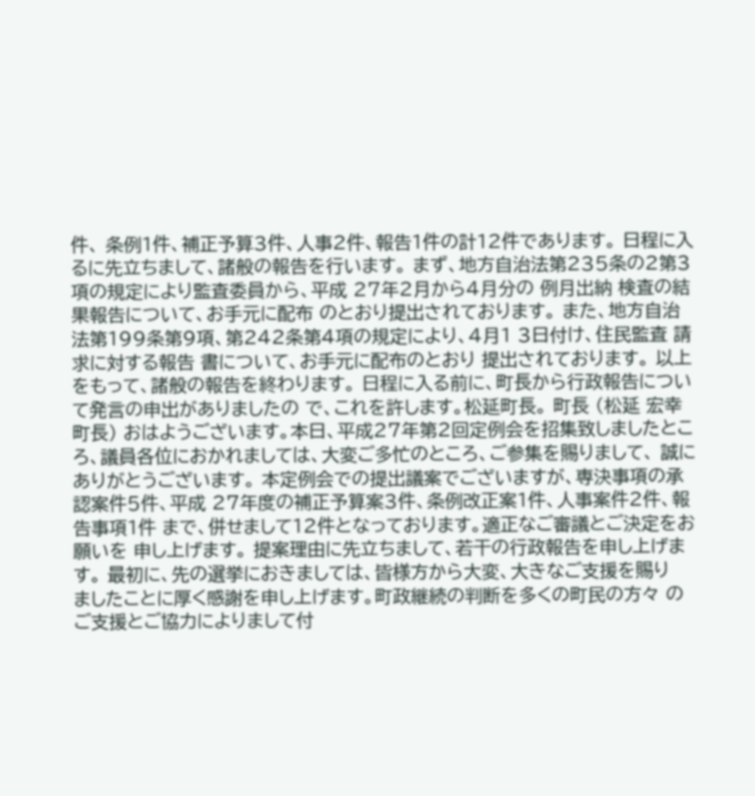件、 条例1件、補正予算3件、人事2件、報告1件の計12件であります。 日程に入るに先立ちまして、諸般の報告を行います。 まず、地方自治法第235条の2第3項の規定により監査委員から、平成 27年2月から4月分の 例月出納 検査の結果報告について、お手元に配布 のとおり提出されております。 また、地方自治法第199条第9項、第242条第4項の規定により、4月1 3日付け、住民監査 請求に対する報告 書について、お手元に配布のとおり 提出されております。 以上をもって、諸般の報告を終わります。 日程に入る前に、町長から行政報告について発言の申出がありましたの で、これを許します。松延町長。 町長 (松延 宏幸町長) おはようございます。本日、平成27年第2回定例会を招集致しましたとこ ろ、議員各位におかれましては、大変ご多忙のところ、ご参集を賜りまして、 誠にありがとうございます。 本定例会での提出議案でございますが、専決事項の承認案件5件、平成 27年度の補正予算案3件、条例改正案1件、人事案件2件、報告事項1件 まで、併せまして12件となっております。適正なご審議とご決定をお願いを 申し上げます。 提案理由に先立ちまして、若干の行政報告を申し上げます。 最初に、先の選挙におきましては、皆様方から大変、大きなご支援を賜り
ましたことに厚く感謝を申し上げます。町政継続の判断を多くの町民の方々 のご支援とご協力によりまして付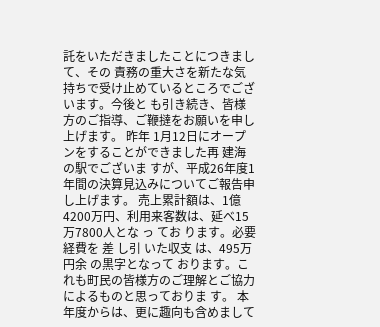託をいただきましたことにつきまして、その 責務の重大さを新たな気持ちで受け止めているところでございます。今後と も引き続き、皆様方のご指導、ご鞭撻をお願いを申し上げます。 昨年 1月12日にオープンをすることができました再 建海の駅でございま すが、平成26年度1年間の決算見込みについてご報告申し上げます。 売上累計額は、1億4200万円、利用来客数は、延べ15万7800人とな っ てお ります。必要 経費を 差 し引 いた収支 は、495万 円余 の黒字となって おります。これも町民の皆様方のご理解とご協力によるものと思っておりま す。 本年度からは、更に趣向も含めまして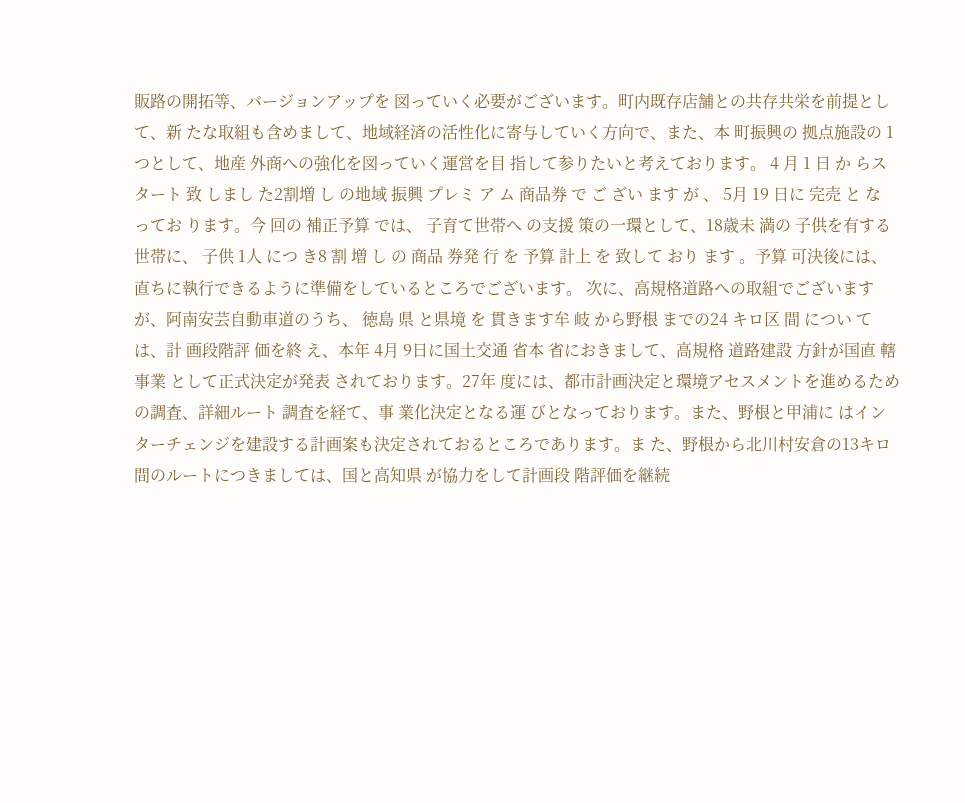販路の開拓等、バージョンアップを 図っていく必要がございます。町内既存店舗との共存共栄を前提として、新 たな取組も含めまして、地域経済の活性化に寄与していく方向で、また、本 町振興の 拠点施設の 1つとして、地産 外商への強化を図っていく運営を目 指して参りたいと考えております。 4 月 1 日 か らス タート 致 しまし た2割増 し の地域 振興 プレミ ア ム 商品券 で ご ざい ます が 、 5月 19 日に 完売 と な ってお ります。今 回の 補正予算 では、 子育て世帯へ の支援 策の一環として、18歳未 満の 子供を有する世帯に、 子供 1人 につ き8 割 増 し の 商品 券発 行 を 予算 計上 を 致して おり ます 。予算 可決後には、直ちに執行できるように準備をしているところでございます。 次に、高規格道路への取組でございますが、阿南安芸自動車道のうち、 徳島 県 と県境 を 貫きます牟 岐 から野根 までの24 キロ区 間 につい ては、計 画段階評 価を終 え、本年 4月 9日に国土交通 省本 省におきまして、高規格 道路建設 方針が国直 轄事業 として正式決定が発表 されております。27年 度には、都市計画決定と環境アセスメントを進めるための調査、詳細ルート 調査を経て、事 業化決定となる運 びとなっております。また、野根と甲浦に はインターチェンジを建設する計画案も決定されておるところであります。ま た、野根から北川村安倉の13キロ間のルートにつきましては、国と高知県 が協力をして計画段 階評価を継続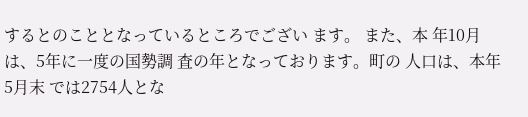するとのこととなっているところでござい ます。 また、本 年10月は、5年に一度の国勢調 査の年となっております。町の 人口は、本年 5月末 では2754人とな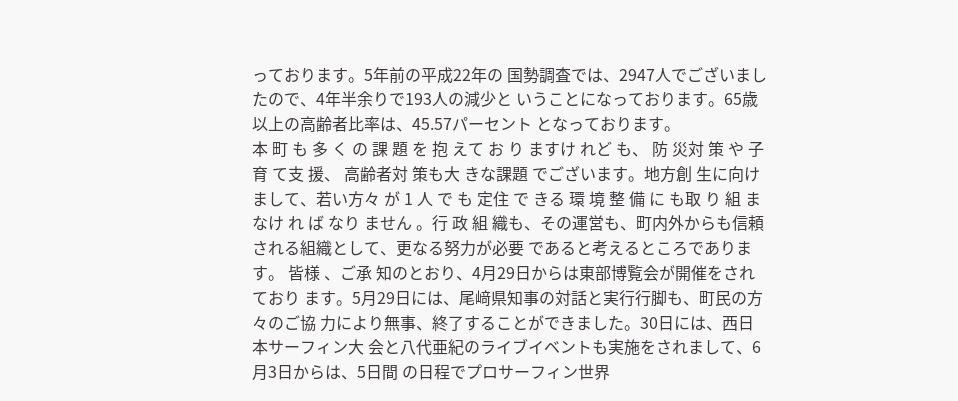っております。5年前の平成22年の 国勢調査では、2947人でございましたので、4年半余りで193人の減少と いうことになっております。65歳以上の高齢者比率は、45.57パーセント となっております。
本 町 も 多 く の 課 題 を 抱 えて お り ますけ れど も、 防 災対 策 や 子育 て支 援、 高齢者対 策も大 きな課題 でございます。地方創 生に向けまして、若い方々 が 1 人 で も 定住 で きる 環 境 整 備 に も取 り 組 ま なけ れ ば なり ません 。行 政 組 織も、その運営も、町内外からも信頼される組織として、更なる努力が必要 であると考えるところであります。 皆様 、ご承 知のとおり、4月29日からは東部博覧会が開催をされており ます。5月29日には、尾﨑県知事の対話と実行行脚も、町民の方々のご協 力により無事、終了することができました。30日には、西日本サーフィン大 会と八代亜紀のライブイベントも実施をされまして、6月3日からは、5日間 の日程でプロサーフィン世界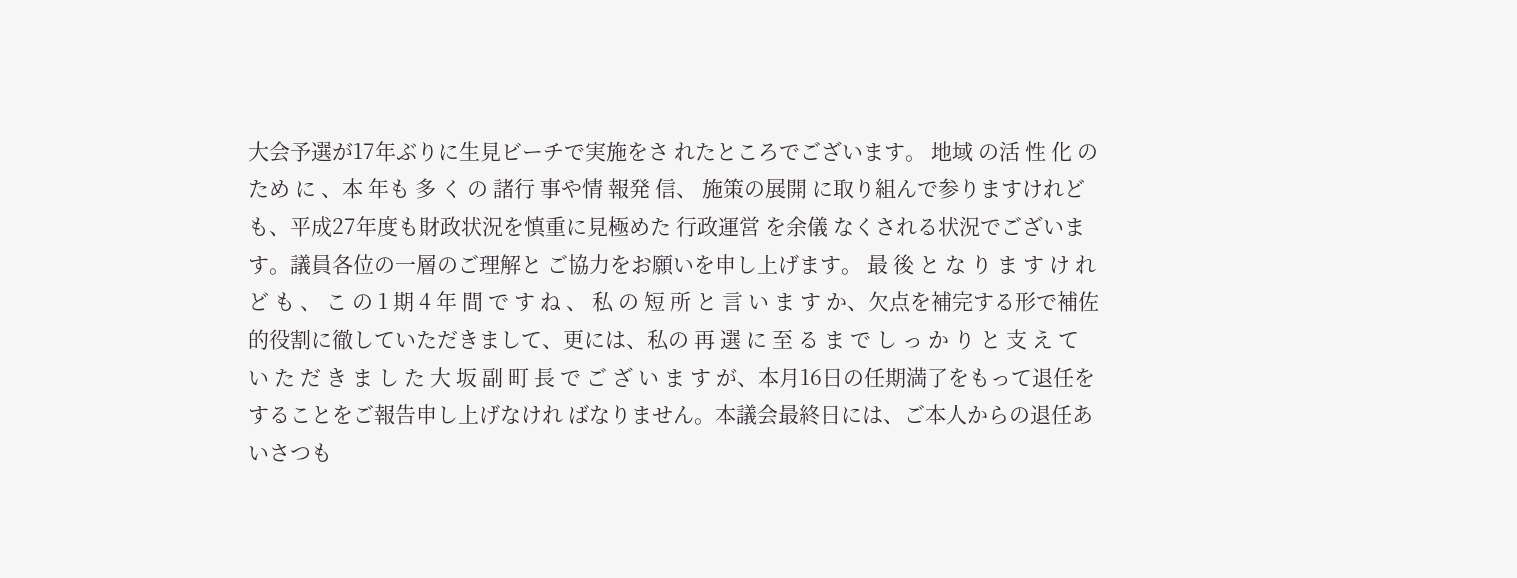大会予選が17年ぶりに生見ビーチで実施をさ れたところでございます。 地域 の活 性 化 の ため に 、本 年も 多 く の 諸行 事や情 報発 信、 施策の展開 に取り組んで参りますけれども、平成27年度も財政状況を慎重に見極めた 行政運営 を余儀 なくされる状況でございます。議員各位の一層のご理解と ご協力をお願いを申し上げます。 最 後 と な り ま す け れ ど も 、 こ の 1 期 4 年 間 で す ね 、 私 の 短 所 と 言 い ま す か、欠点を補完する形で補佐的役割に徹していただきまして、更には、私の 再 選 に 至 る ま で し っ か り と 支 え て い た だ き ま し た 大 坂 副 町 長 で ご ざ い ま す が、本月16日の任期満了をもって退任をすることをご報告申し上げなけれ ばなりません。本議会最終日には、ご本人からの退任あいさつも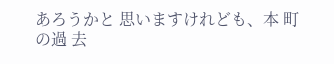あろうかと 思いますけれども、本 町 の過 去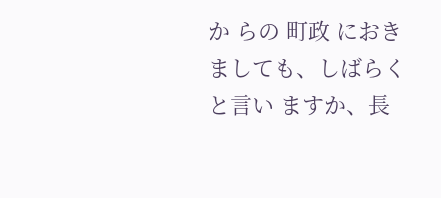か らの 町政 におきましても、しばらくと言い ますか、長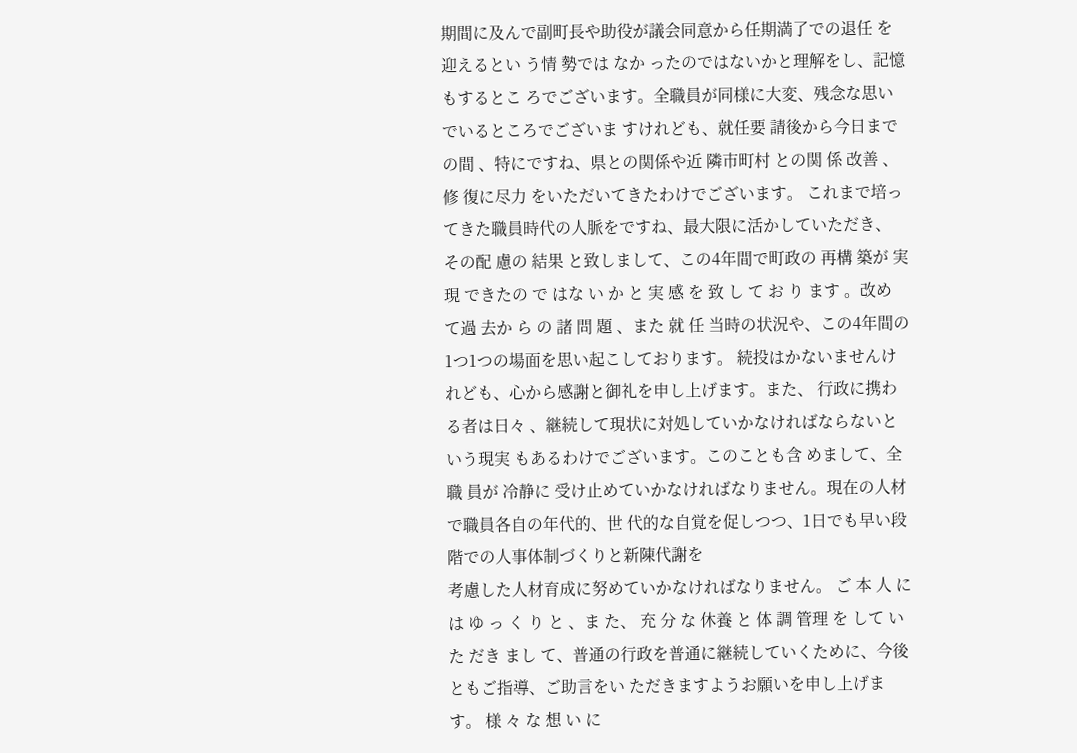期間に及んで副町長や助役が議会同意から任期満了での退任 を迎えるとい う情 勢では なか ったのではないかと理解をし、記憶 もするとこ ろでございます。全職員が同様に大変、残念な思いでいるところでございま すけれども、就任要 請後から今日までの間 、特にですね、県との関係や近 隣市町村 との関 係 改善 、修 復に尽力 をいただいてきたわけでございます。 これまで培ってきた職員時代の人脈をですね、最大限に活かしていただき、 その配 慮の 結果 と致しまして、この4年間で町政の 再構 築が 実現 できたの で はな い か と 実 感 を 致 し て お り ます 。改め て過 去か ら の 諸 問 題 、また 就 任 当時の状況や、この4年間の1つ1つの場面を思い起こしております。 続投はかないませんけれども、心から感謝と御礼を申し上げます。また、 行政に携わる者は日々 、継続して現状に対処していかなければならないと いう現実 もあるわけでございます。このことも含 めまして、全職 員が 冷静に 受け止めていかなければなりません。現在の人材で職員各自の年代的、世 代的な自覚を促しつつ、1日でも早い段階での人事体制づくりと新陳代謝を
考慮した人材育成に努めていかなければなりません。 ご 本 人 に は ゆ っ く り と 、ま た、 充 分 な 休養 と 体 調 管理 を して いた だき まし て、普通の行政を普通に継続していくために、今後ともご指導、ご助言をい ただきますようお願いを申し上げます。 様 々 な 想 い に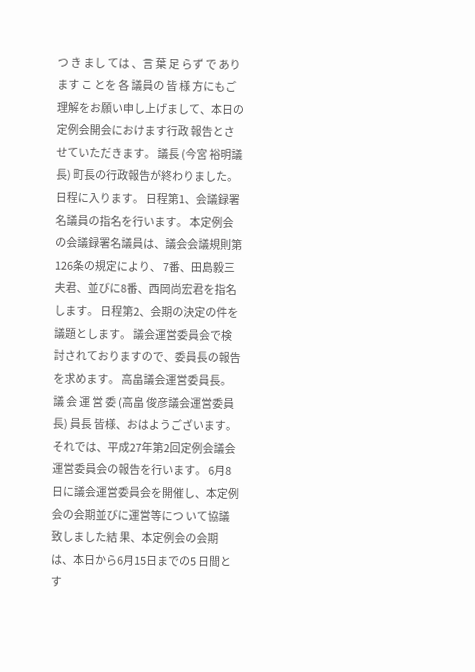つ き まし ては 、言 葉 足 らず で あり ます こ とを 各 議員の 皆 様 方にもご理解をお願い申し上げまして、本日の定例会開会におけます行政 報告とさせていただきます。 議長 (今宮 裕明議長) 町長の行政報告が終わりました。 日程に入ります。 日程第1、会議録署名議員の指名を行います。 本定例会の会議録署名議員は、議会会議規則第126条の規定により、 7番、田島毅三夫君、並びに8番、西岡尚宏君を指名します。 日程第2、会期の決定の件を議題とします。 議会運営委員会で検討されておりますので、委員長の報告を求めます。 高畠議会運営委員長。 議 会 運 営 委 (高畠 俊彦議会運営委員長) 員長 皆様、おはようございます。 それでは、平成27年第2回定例会議会運営委員会の報告を行います。 6月8日に議会運営委員会を開催し、本定例会の会期並びに運営等につ いて協議致しました結 果、本定例会の会期は、本日から6月15日までの5 日間とす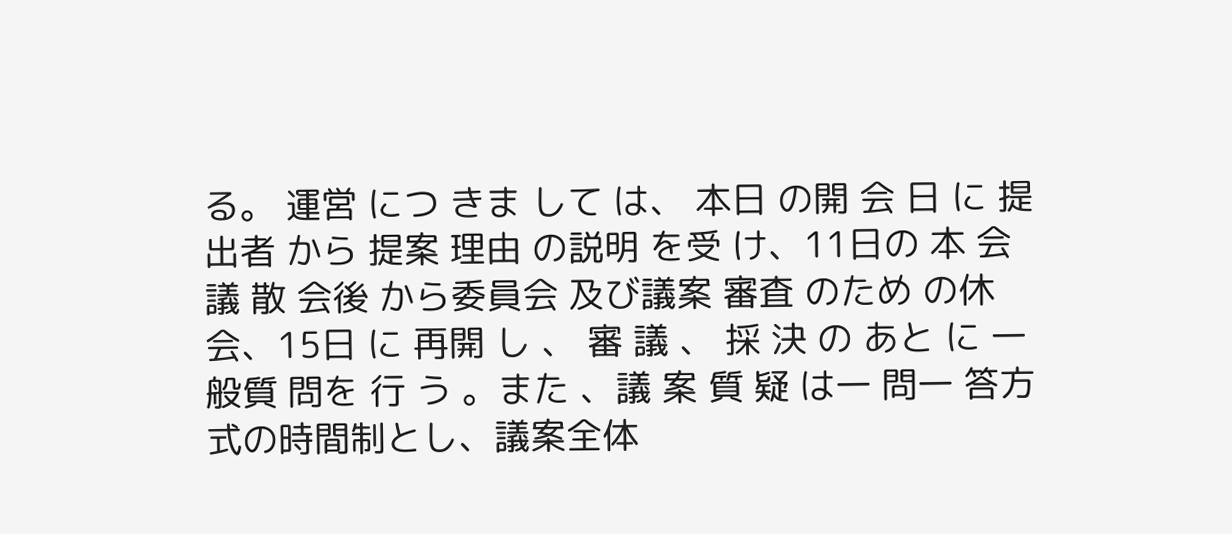る。 運営 につ きま して は、 本日 の開 会 日 に 提出者 から 提案 理由 の説明 を受 け、11日の 本 会議 散 会後 から委員会 及び議案 審査 のため の休 会、15日 に 再開 し 、 審 議 、 採 決 の あと に 一 般質 問を 行 う 。また 、議 案 質 疑 は一 問一 答方式の時間制とし、議案全体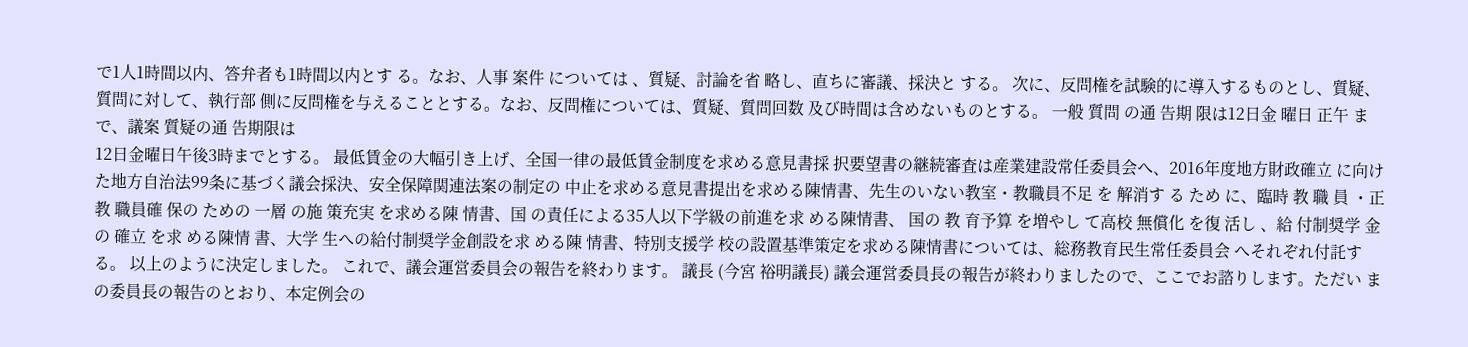で1人1時間以内、答弁者も1時間以内とす る。なお、人事 案件 については 、質疑、討論を省 略し、直ちに審議、採決と する。 次に、反問権を試験的に導入するものとし、質疑、質問に対して、執行部 側に反問権を与えることとする。なお、反問権については、質疑、質問回数 及び時間は含めないものとする。 一般 質問 の通 告期 限は12日金 曜日 正午 まで、議案 質疑の通 告期限は
12日金曜日午後3時までとする。 最低賃金の大幅引き上げ、全国一律の最低賃金制度を求める意見書採 択要望書の継続審査は産業建設常任委員会へ、2016年度地方財政確立 に向けた地方自治法99条に基づく議会採決、安全保障関連法案の制定の 中止を求める意見書提出を求める陳情書、先生のいない教室・教職員不足 を 解消す る ため に、臨時 教 職 員 ・正教 職員確 保の ための 一層 の施 策充実 を求める陳 情書、国 の責任による35人以下学級の前進を求 める陳情書、 国の 教 育予算 を増やし て高校 無償化 を復 活し 、給 付制奨学 金の 確立 を求 める陳情 書、大学 生への給付制奨学金創設を求 める陳 情書、特別支援学 校の設置基準策定を求める陳情書については、総務教育民生常任委員会 へそれぞれ付託する。 以上のように決定しました。 これで、議会運営委員会の報告を終わります。 議長 (今宮 裕明議長) 議会運営委員長の報告が終わりましたので、ここでお諮りします。ただい まの委員長の報告のとおり、本定例会の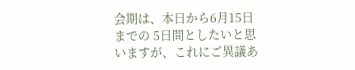会期は、本日から6月15日までの 5日間としたいと思いますが、これにご異議あ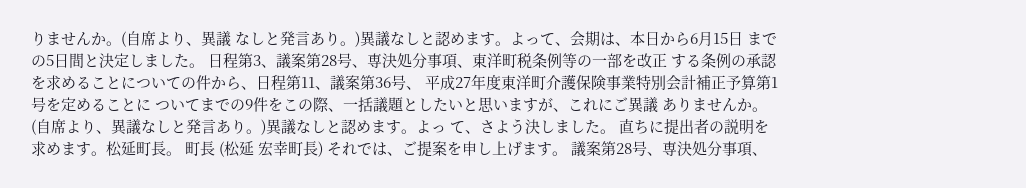りませんか。(自席より、異議 なしと発言あり。)異議なしと認めます。よって、会期は、本日から6月15日 までの5日間と決定しました。 日程第3、議案第28号、専決処分事項、東洋町税条例等の一部を改正 する条例の承認を求めることについての件から、日程第11、議案第36号、 平成27年度東洋町介護保険事業特別会計補正予算第1号を定めることに ついてまでの9件をこの際、一括議題としたいと思いますが、これにご異議 ありませんか。(自席より、異議なしと発言あり。)異議なしと認めます。よっ て、さよう決しました。 直ちに提出者の説明を求めます。松延町長。 町長 (松延 宏幸町長) それでは、ご提案を申し上げます。 議案第28号、専決処分事項、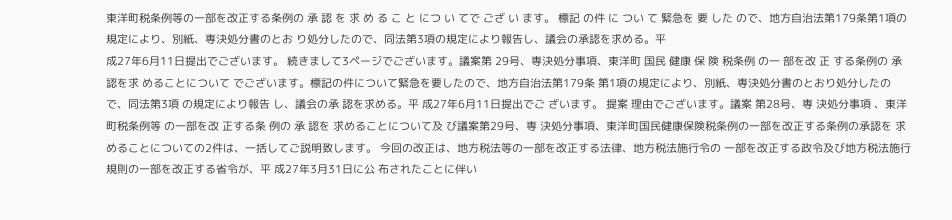東洋町税条例等の一部を改正する条例の 承 認 を 求 め る こ と につ い てで ござ い ます。 標記 の件 に つい て 緊急を 要 した ので、地方自治法第179条第1項の規定により、別紙、専決処分書のとお り処分したので、同法第3項の規定により報告し、議会の承認を求める。平
成27年6月11日提出でございます。 続きまして3ページでございます。議案第 29号、専決処分事項、東洋町 国民 健康 保 険 税条例 の一 部を改 正 する条例の 承認を求 めることについて でございます。標記の件について緊急を要したので、地方自治法第179条 第1項の規定により、別紙、専決処分書のとおり処分したので、同法第3項 の規定により報告 し、議会の承 認を求める。平 成27年6月11日提出でご ざいます。 提案 理由でございます。議案 第28号、専 決処分事項 、東洋町税条例等 の一部を改 正する条 例の 承 認を 求めることについて及 び議案第29号、専 決処分事項、東洋町国民健康保険税条例の一部を改正する条例の承認を 求めることについての2件は、一括してご説明致します。 今回の改正は、地方税法等の一部を改正する法律、地方税法施行令の 一部を改正する政令及び地方税法施行規則の一部を改正する省令が、平 成27年3月31日に公 布されたことに伴い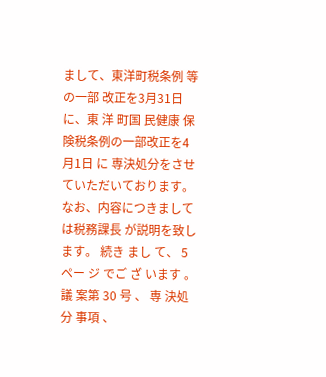まして、東洋町税条例 等の一部 改正を3月31日に、東 洋 町国 民健康 保険税条例の一部改正を4月1日 に 専決処分をさせていただいております。なお、内容につきましては税務課長 が説明を致します。 続き まし て、 5 ペー ジ でご ざ います 。議 案第 30 号 、 専 決処分 事項 、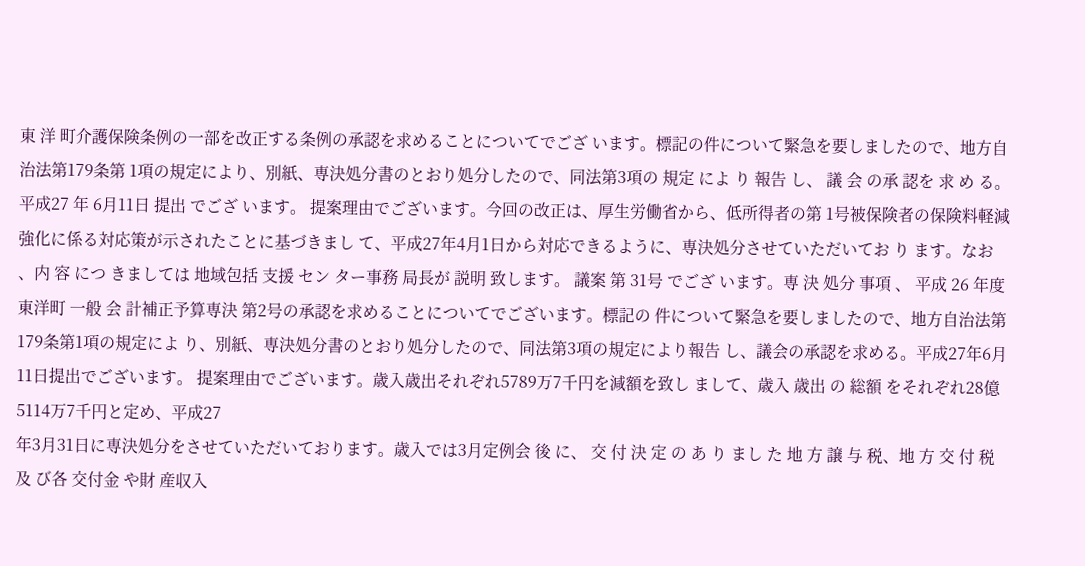東 洋 町介護保険条例の一部を改正する条例の承認を求めることについてでござ います。標記の件について緊急を要しましたので、地方自治法第179条第 1項の規定により、別紙、専決処分書のとおり処分したので、同法第3項の 規定 によ り 報告 し、 議 会 の承 認を 求 め る。 平成27 年 6月11日 提出 でござ います。 提案理由でございます。今回の改正は、厚生労働省から、低所得者の第 1号被保険者の保険料軽減強化に係る対応策が示されたことに基づきまし て、平成27年4月1日から対応できるように、専決処分させていただいてお り ます。なお 、内 容 につ きましては 地域包括 支援 セン ター事務 局長が 説明 致します。 議案 第 31号 でござ います。専 決 処分 事項 、 平成 26 年度東洋町 一般 会 計補正予算専決 第2号の承認を求めることについてでございます。標記の 件について緊急を要しましたので、地方自治法第179条第1項の規定によ り、別紙、専決処分書のとおり処分したので、同法第3項の規定により報告 し、議会の承認を求める。平成27年6月11日提出でございます。 提案理由でございます。歳入歳出それぞれ5789万7千円を減額を致し まして、歳入 歳出 の 総額 をそれぞれ28億5114万7千円と定め、平成27
年3月31日に専決処分をさせていただいております。歳入では3月定例会 後 に、 交 付 決 定 の あ り まし た 地 方 譲 与 税、地 方 交 付 税 及 び各 交付金 や財 産収入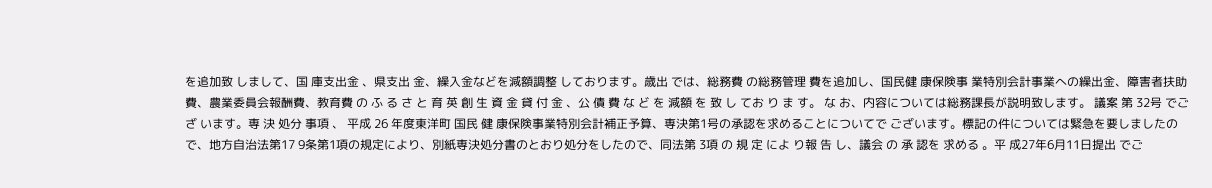を追加致 しまして、国 庫支出金 、県支出 金、繰入金などを減額調整 しております。歳出 では、総務費 の総務管理 費を追加し、国民健 康保険事 業特別会計事業への繰出金、障害者扶助費、農業委員会報酬費、教育費 の ふ る さ と 育 英 創 生 資 金 貸 付 金 、公 債 費 な ど を 減額 を 致 し てお り ま す。 な お、内容については総務課長が説明致します。 議案 第 32号 でござ います。専 決 処分 事項 、 平成 26 年度東洋町 国民 健 康保険事業特別会計補正予算、専決第1号の承認を求めることについてで ございます。標記の件については緊急を要しましたので、地方自治法第17 9条第1項の規定により、別紙専決処分書のとおり処分をしたので、同法第 3項 の 規 定 によ り報 告 し、議会 の 承 認を 求める 。平 成27年6月11日提出 でご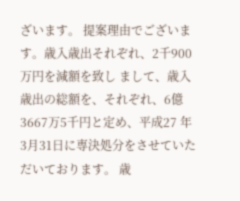ざいます。 提案理由でございます。歳入歳出それぞれ、2千900万円を減額を致し まして、歳入歳出の総額を、それぞれ、6億3667万5千円と定め、平成27 年3月31日に専決処分をさせていただいております。 歳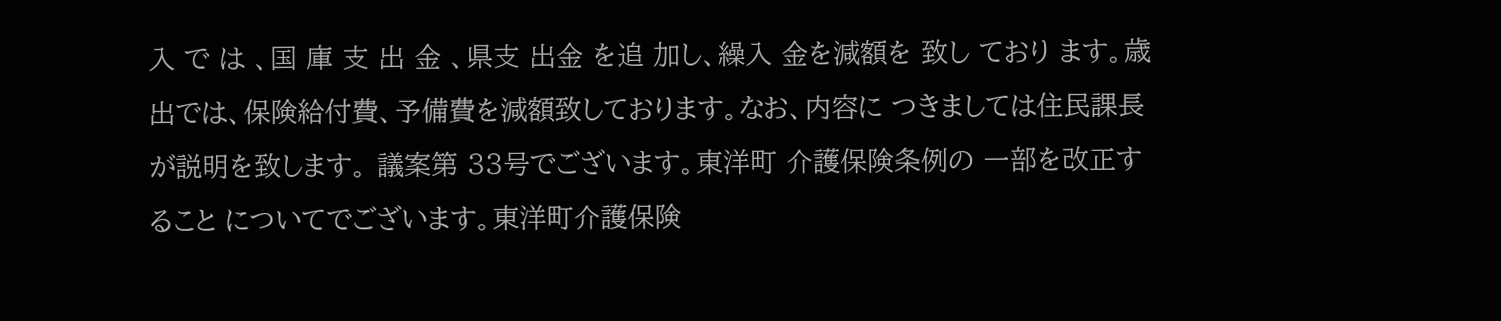入 で は 、国 庫 支 出 金 、県支 出金 を追 加し、繰入 金を減額を 致し ており ます。歳出では、保険給付費、予備費を減額致しております。なお、内容に つきましては住民課長が説明を致します。 議案第 33号でございます。東洋町 介護保険条例の 一部を改正すること についてでございます。東洋町介護保険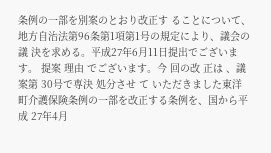条例の一部を別案のとおり改正す ることについて、地方自治法第96条第1項第1号の規定により、議会の議 決を求める。平成27年6月11日提出でございます。 提案 理由 でございます。今 回の改 正は 、議案第 30号で専決 処分させ て いただきました東洋町介護保険条例の一部を改正する条例を、国から平成 27年4月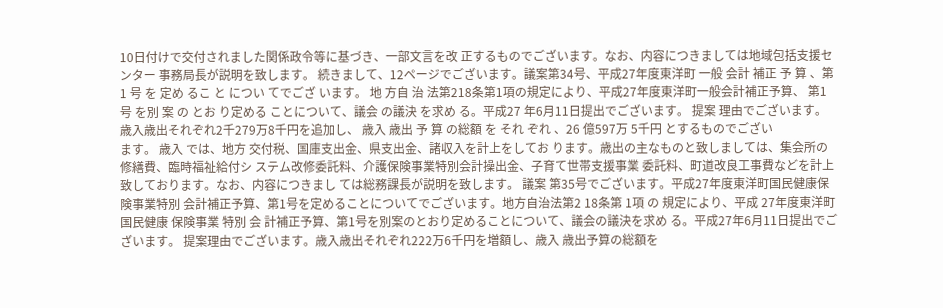10日付けで交付されました関係政令等に基づき、一部文言を改 正するものでございます。なお、内容につきましては地域包括支援センター 事務局長が説明を致します。 続きまして、12ページでございます。議案第34号、平成27年度東洋町 一般 会計 補正 予 算 、第 1 号 を 定め るこ と につい てでござ います。 地 方自 治 法第218条第1項の規定により、平成27年度東洋町一般会計補正予算、 第1号 を別 案 の とお り定める ことについて、議会 の議決 を求め る。平成27 年6月11日提出でございます。 提案 理由でございます。歳入歳出それぞれ2千279万8千円を追加し、 歳入 歳出 予 算 の総額 を それ ぞれ 、26 億597万 5千円 とするものでござい
ます。 歳入 では、地方 交付税、国庫支出金、県支出金、諸収入を計上をしてお ります。歳出の主なものと致しましては、集会所の修繕費、臨時福祉給付シ ステム改修委託料、介護保険事業特別会計操出金、子育て世帯支援事業 委託料、町道改良工事費などを計上致しております。なお、内容につきまし ては総務課長が説明を致します。 議案 第35号でございます。平成27年度東洋町国民健康保険事業特別 会計補正予算、第1号を定めることについてでございます。地方自治法第2 18条第 1項 の 規定により、平成 27年度東洋町国民健康 保険事業 特別 会 計補正予算、第1号を別案のとおり定めることについて、議会の議決を求め る。平成27年6月11日提出でございます。 提案理由でございます。歳入歳出それぞれ222万6千円を増額し、歳入 歳出予算の総額を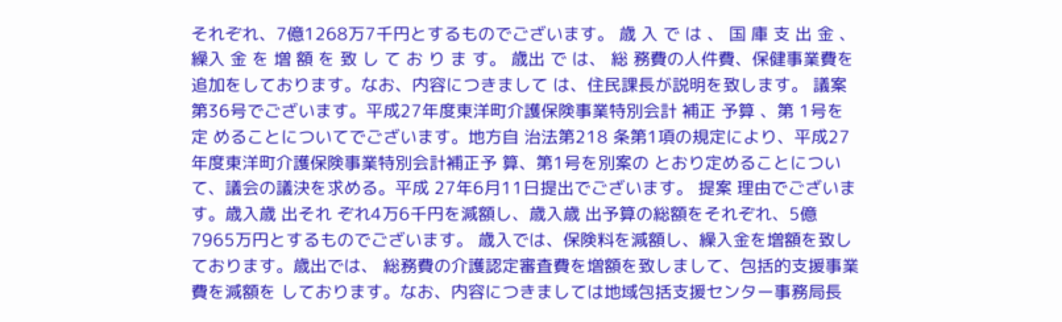それぞれ、7億1268万7千円とするものでございます。 歳 入 で は 、 国 庫 支 出 金 、 繰入 金 を 増 額 を 致 し て お り ま す。 歳出 で は、 総 務費の人件費、保健事業費を追加をしております。なお、内容につきまして は、住民課長が説明を致します。 議案 第36号でございます。平成27年度東洋町介護保険事業特別会計 補正 予算 、第 1号を定 めることについてでございます。地方自 治法第218 条第1項の規定により、平成27年度東洋町介護保険事業特別会計補正予 算、第1号を別案の とおり定めることについて、議会の議決を求める。平成 27年6月11日提出でございます。 提案 理由でございます。歳入歳 出それ ぞれ4万6千円を減額し、歳入歳 出予算の総額をそれぞれ、5億7965万円とするものでございます。 歳入では、保険料を減額し、繰入金を増額を致しております。歳出では、 総務費の介護認定審査費を増額を致しまして、包括的支援事業費を減額を しております。なお、内容につきましては地域包括支援センター事務局長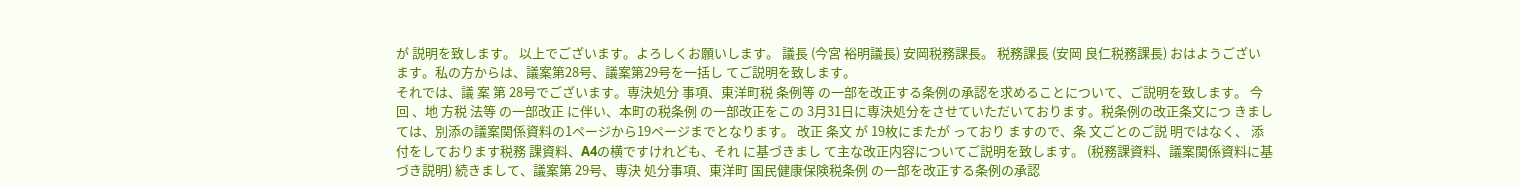が 説明を致します。 以上でございます。よろしくお願いします。 議長 (今宮 裕明議長) 安岡税務課長。 税務課長 (安岡 良仁税務課長) おはようございます。私の方からは、議案第28号、議案第29号を一括し てご説明を致します。
それでは、議 案 第 28号でございます。専決処分 事項、東洋町税 条例等 の一部を改正する条例の承認を求めることについて、ご説明を致します。 今回 、地 方税 法等 の一部改正 に伴い、本町の税条例 の一部改正をこの 3月31日に専決処分をさせていただいております。税条例の改正条文につ きましては、別添の議案関係資料の1ページから19ページまでとなります。 改正 条文 が 19枚にまたが っており ますので、条 文ごとのご説 明ではなく、 添付をしております税務 課資料、A4の横ですけれども、それ に基づきまし て主な改正内容についてご説明を致します。 (税務課資料、議案関係資料に基づき説明) 続きまして、議案第 29号、専決 処分事項、東洋町 国民健康保険税条例 の一部を改正する条例の承認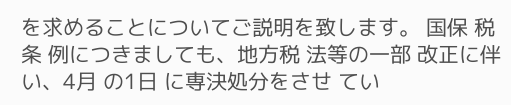を求めることについてご説明を致します。 国保 税条 例につきましても、地方税 法等の一部 改正に伴い、4月 の1日 に専決処分をさせ てい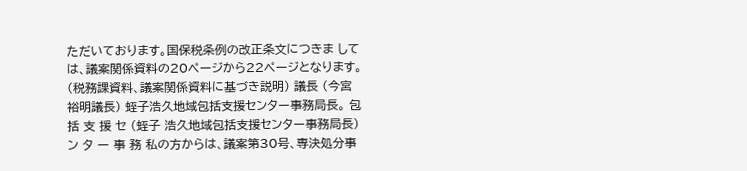ただいております。国保税条例の改正条文につきま しては、議案関係資料の20ページから22ページとなります。 (税務課資料、議案関係資料に基づき説明) 議長 (今宮 裕明議長) 蛭子浩久地域包括支援センター事務局長。 包 括 支 援 セ (蛭子 浩久地域包括支援センター事務局長) ン タ ー 事 務 私の方からは、議案第30号、専決処分事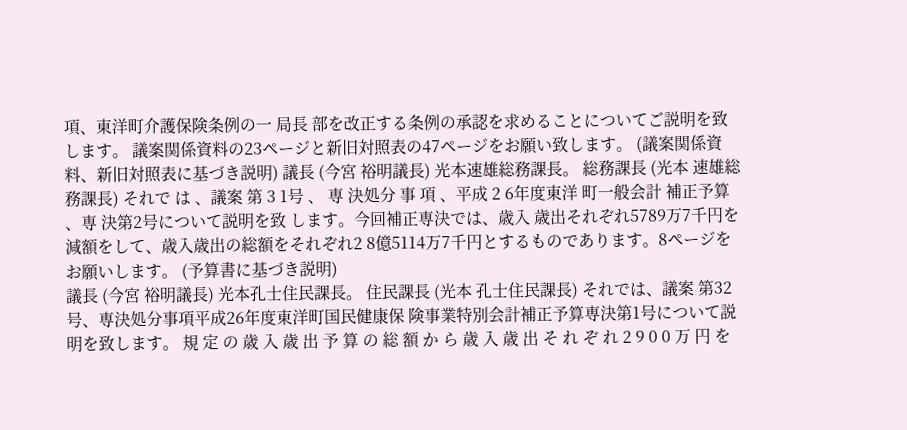項、東洋町介護保険条例の一 局長 部を改正する条例の承認を求めることについてご説明を致します。 議案関係資料の23ページと新旧対照表の47ページをお願い致します。 (議案関係資料、新旧対照表に基づき説明) 議長 (今宮 裕明議長) 光本速雄総務課長。 総務課長 (光本 速雄総務課長) それで は 、議案 第 3 1号 、 専 決処分 事 項 、平成 2 6年度東洋 町一般会計 補正予算 、専 決第2号について説明を致 します。今回補正専決では、歳入 歳出それぞれ5789万7千円を減額をして、歳入歳出の総額をそれぞれ2 8億5114万7千円とするものであります。8ページをお願いします。 (予算書に基づき説明)
議長 (今宮 裕明議長) 光本孔士住民課長。 住民課長 (光本 孔士住民課長) それでは、議案 第32号、専決処分事項平成26年度東洋町国民健康保 険事業特別会計補正予算専決第1号について説明を致します。 規 定 の 歳 入 歳 出 予 算 の 総 額 か ら 歳 入 歳 出 そ れ ぞ れ 2 9 0 0 万 円 を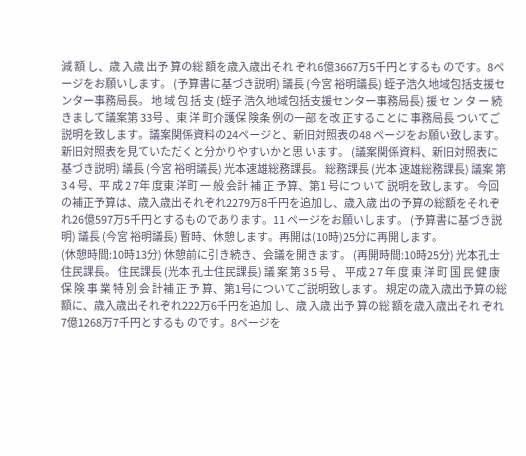減 額 し、歳 入歳 出予 算の総 額を歳入歳出それ ぞれ6億3667万5千円とするも のです。8ページをお願いします。 (予算書に基づき説明) 議長 (今宮 裕明議長) 蛭子浩久地域包括支援センター事務局長。 地 域 包 括 支 (蛭子 浩久地域包括支援センター事務局長) 援 セ ン タ ー 続きまして議案第 33号 、東 洋 町介護保 険条 例の一部 を改 正することに 事務局長 ついてご説明を致します。議案関係資料の24ページと、新旧対照表の48 ページをお願い致します。新旧対照表を見ていただくと分かりやすいかと思 います。 (議案関係資料、新旧対照表に基づき説明) 議長 (今宮 裕明議長) 光本速雄総務課長。 総務課長 (光本 速雄総務課長) 議案 第3 4 号、平 成 2 7年 度東 洋町 一 般 会計 補 正 予算、第1 号につ いて 説明を致します。 今回の補正予算は、歳入歳出それぞれ2279万8千円を追加し、歳入歳 出の予算の総額をそれぞれ26億597万5千円とするものであります。11 ページをお願いします。 (予算書に基づき説明) 議長 (今宮 裕明議長) 暫時、休憩します。再開は(10時)25分に再開します。
(休憩時間:10時13分) 休憩前に引き続き、会議を開きます。 (再開時間:10時25分) 光本孔士住民課長。 住民課長 (光本 孔士住民課長) 議 案 第 3 5 号 、 平成 2 7 年 度 東 洋 町 国 民 健 康保 険 事 業 特 別 会 計補 正 予 算、第1号についてご説明致します。 規定の歳入歳出予算の総額に、歳入歳出それぞれ222万6千円を追加 し、歳 入歳 出予 算の総 額を歳入歳出それ ぞれ7億1268万7千円とするも のです。8ページを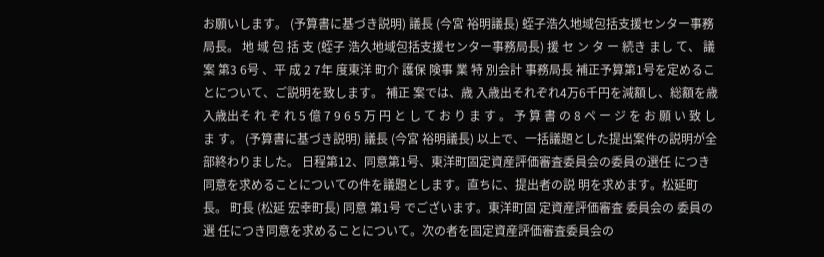お願いします。 (予算書に基づき説明) 議長 (今宮 裕明議長) 蛭子浩久地域包括支援センター事務局長。 地 域 包 括 支 (蛭子 浩久地域包括支援センター事務局長) 援 セ ン タ ー 続き まし て、 議案 第3 6号 、平 成 2 7年 度東洋 町介 護保 険事 業 特 別会計 事務局長 補正予算第1号を定めることについて、ご説明を致します。 補正 案では、歳 入歳出それぞれ4万6千円を減額し、総額を歳入歳出そ れ ぞ れ 5 億 7 9 6 5 万 円 と し て お り ま す 。 予 算 書 の 8 ペ ー ジ を お 願 い 致 し ま す。 (予算書に基づき説明) 議長 (今宮 裕明議長) 以上で、一括議題とした提出案件の説明が全部終わりました。 日程第12、同意第1号、東洋町固定資産評価審査委員会の委員の選任 につき同意を求めることについての件を議題とします。直ちに、提出者の説 明を求めます。松延町長。 町長 (松延 宏幸町長) 同意 第1号 でございます。東洋町固 定資産評価審査 委員会の 委員の選 任につき同意を求めることについて。次の者を固定資産評価審査委員会の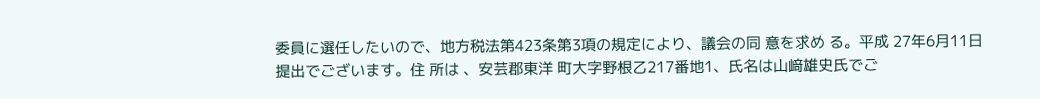委員に選任したいので、地方税法第423条第3項の規定により、議会の同 意を求め る。平成 27年6月11日提出でございます。住 所は 、安芸郡東洋 町大字野根乙217番地1、氏名は山﨑雄史氏でご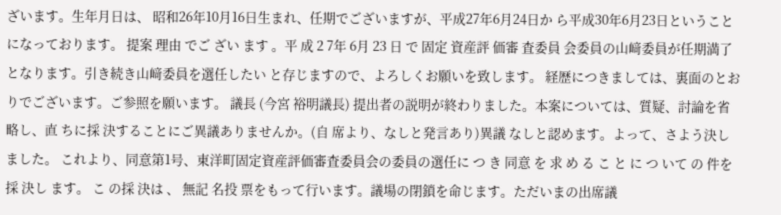ざいます。生年月日は、 昭和26年10月16日生まれ、任期でございますが、平成27年6月24日か ら平成30年6月23日ということになっております。 提案 理由 でご ざい ます 。平 成 2 7年 6月 23 日 で 固定 資産評 価審 査委員 会委員の山﨑委員が任期満了となります。引き続き山﨑委員を選任したい と存じますので、よろしくお願いを致します。 経歴につきましては、裏面のとおりでございます。ご参照を願います。 議長 (今宮 裕明議長) 提出者の説明が終わりました。本案については、質疑、討論を省略し、直 ちに採 決することにご異議ありませんか。(自 席より、なしと発言あり)異議 なしと認めます。よって、さよう決しました。 これより、同意第1号、東洋町固定資産評価審査委員会の委員の選任に つ き 同意 を 求 め る こ と に つ いて の 件を 採 決し ます。 こ の採 決は 、 無記 名投 票をもって行います。議場の閉鎖を命じます。ただいまの出席議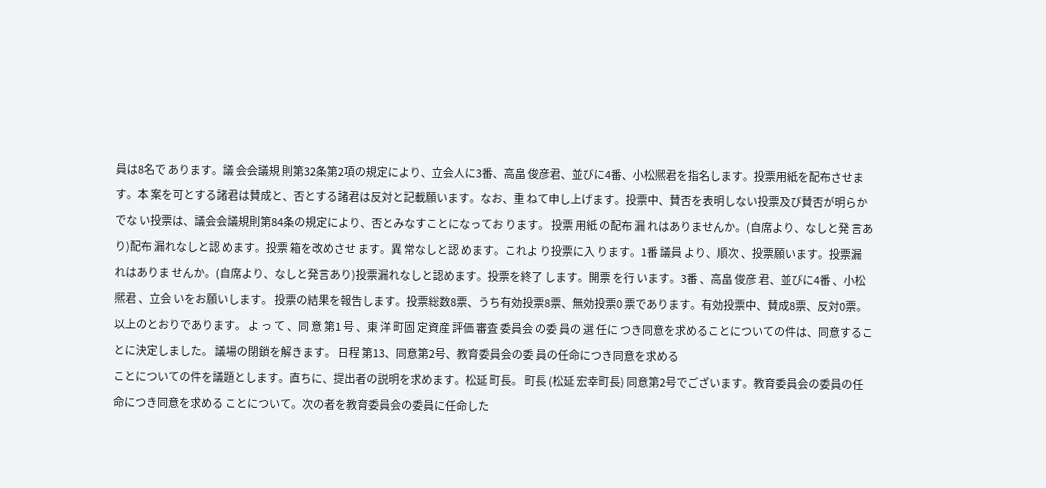員は8名で あります。議 会会議規 則第32条第2項の規定により、立会人に3番、高畠 俊彦君、並びに4番、小松熈君を指名します。投票用紙を配布させます。本 案を可とする諸君は賛成と、否とする諸君は反対と記載願います。なお、重 ねて申し上げます。投票中、賛否を表明しない投票及び賛否が明らかでな い投票は、議会会議規則第84条の規定により、否とみなすことになってお ります。 投票 用紙 の配布 漏 れはありませんか。(自席より、なしと発 言あり)配布 漏れなしと認 めます。投票 箱を改めさせ ます。異 常なしと認 めます。これよ り投票に入 ります。1番 議員 より、順次 、投票願います。投票漏 れはありま せんか。(自席より、なしと発言あり)投票漏れなしと認めます。投票を終了 します。開票 を行 います。3番 、高畠 俊彦 君、並びに4番 、小松熈君 、立会 いをお願いします。 投票の結果を報告します。投票総数8票、うち有効投票8票、無効投票0 票であります。有効投票中、賛成8票、反対0票。以上のとおりであります。 よ っ て 、同 意 第1 号 、東 洋 町固 定資産 評価 審査 委員会 の委 員の 選 任に つき同意を求めることについての件は、同意することに決定しました。 議場の閉鎖を解きます。 日程 第13、同意第2号、教育委員会の委 員の任命につき同意を求める
ことについての件を議題とします。直ちに、提出者の説明を求めます。松延 町長。 町長 (松延 宏幸町長) 同意第2号でございます。教育委員会の委員の任命につき同意を求める ことについて。次の者を教育委員会の委員に任命した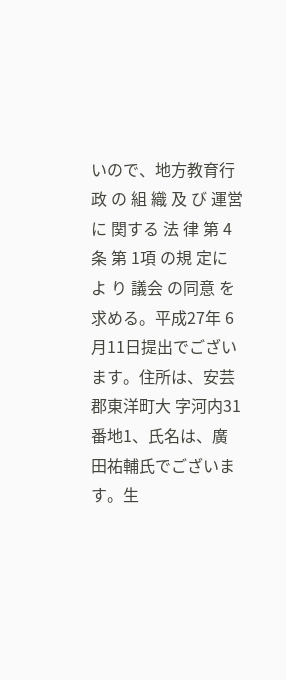いので、地方教育行 政 の 組 織 及 び 運営 に 関する 法 律 第 4 条 第 1項 の規 定によ り 議会 の同意 を 求める。平成27年 6月11日提出でございます。住所は、安芸郡東洋町大 字河内31番地1、氏名は、廣田祐輔氏でございます。生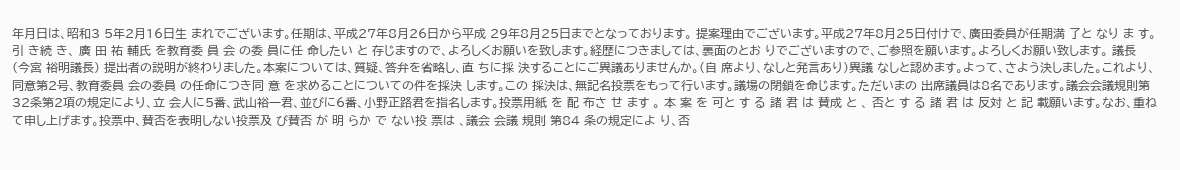年月日は、昭和3 5年2月16日生 まれでございます。任期は、平成27年8月26日から平成 29年8月25日までとなっております。 提案理由でございます。平成27年8月25日付けで、廣田委員が任期満 了と なり ま す。引 き続 き、 廣 田 祐 輔氏 を教育委 員 会 の委 員に任 命したい と 存じますので、よろしくお願いを致します。経歴につきましては、裏面のとお りでございますので、ご参照を願います。よろしくお願い致します。 議長 (今宮 裕明議長) 提出者の説明が終わりました。本案については、質疑、答弁を省略し、直 ちに採 決することにご異議ありませんか。(自 席より、なしと発言あり)異議 なしと認めます。よって、さよう決しました。これより、同意第2号、教育委員 会の委員 の任命につき同 意 を求めることについての件を採決 します。この 採決は、無記名投票をもって行います。議場の閉鎖を命じます。ただいまの 出席議員は8名であります。議会会議規則第32条第2項の規定により、立 会人に5番、武山裕一君、並びに6番、小野正路君を指名します。投票用紙 を 配 布さ せ ます 。 本 案 を 可と す る 諸 君 は 賛成 と 、 否と す る 諸 君 は 反対 と 記 載願います。なお、重ねて申し上げます。投票中、賛否を表明しない投票及 び賛否 が 明 らか で ない投 票は 、議会 会議 規則 第84 条の規定によ り、否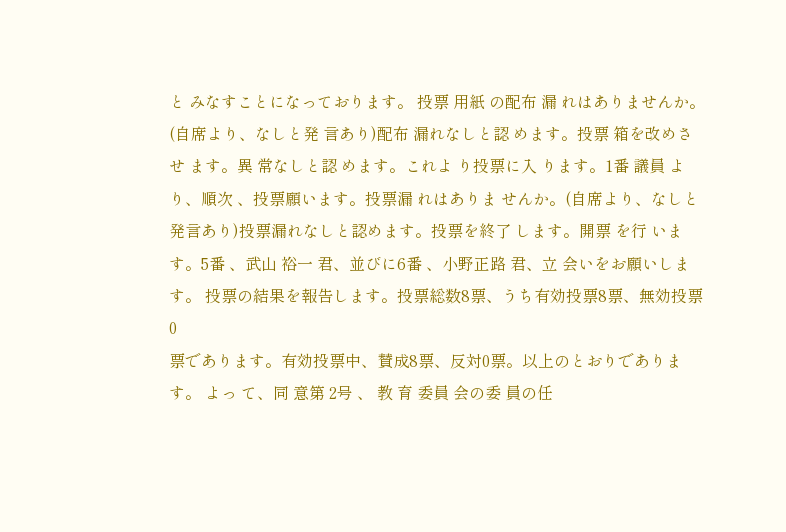と みなすことになっております。 投票 用紙 の配布 漏 れはありませんか。(自席より、なしと発 言あり)配布 漏れなしと認 めます。投票 箱を改めさせ ます。異 常なしと認 めます。これよ り投票に入 ります。1番 議員 より、順次 、投票願います。投票漏 れはありま せんか。(自席より、なしと発言あり)投票漏れなしと認めます。投票を終了 します。開票 を行 います。5番 、武山 裕一 君、並びに6番 、小野正路 君、立 会いをお願いします。 投票の結果を報告します。投票総数8票、うち有効投票8票、無効投票0
票であります。有効投票中、賛成8票、反対0票。以上のとおりであります。 よっ て、同 意第 2号 、 教 育 委員 会の委 員の任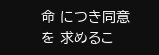命 につき同意を 求めるこ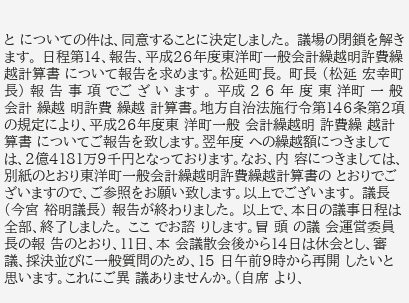と についての件は、同意することに決定しました。 議場の閉鎖を解きます。 日程第14、報告、平成26年度東洋町一般会計繰越明許費繰越計算書 について報告を求めます。松延町長。 町長 (松延 宏幸町長) 報 告 事 項 でご ざ い ます 。 平成 2 6 年 度 東 洋町 一 般会計 繰越 明許費 繰越 計算書。地方自治法施行令第146条第2項の規定により、平成26年度東 洋町一般 会計繰越明 許費繰 越計 算書 についてご報告を致します。翌年度 への繰越額につきましては、2億4181万9千円となっております。なお、内 容につきましては、別紙のとおり東洋町一般会計繰越明許費繰越計算書の とおりでございますので、ご参照をお願い致します。以上でございます。 議長 (今宮 裕明議長) 報告が終わりました。 以上で、本日の議事日程は全部、終了しました。 ここ でお諮 りします。冒 頭 の議 会運営委員長の報 告のとおり、11日、本 会議散会後から14日は休会とし、審議、採決並びに一般質問のため、15 日午前9時から再開 したいと思います。これにご異 議ありませんか。(自席 より、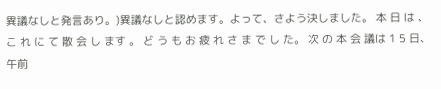異議なしと発言あり。)異議なしと認めます。よって、さよう決しました。 本 日 は 、こ れ に て 散 会 し ます 。 ど う も お 疲 れ さ ま で し た。 次 の 本 会 議は 1 5 日、午前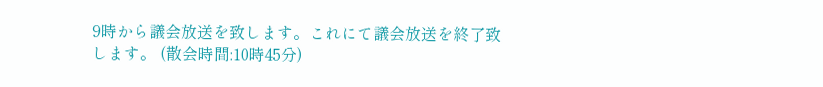9時から議会放送を致します。これにて議会放送を終了致します。 (散会時間:10時45分)